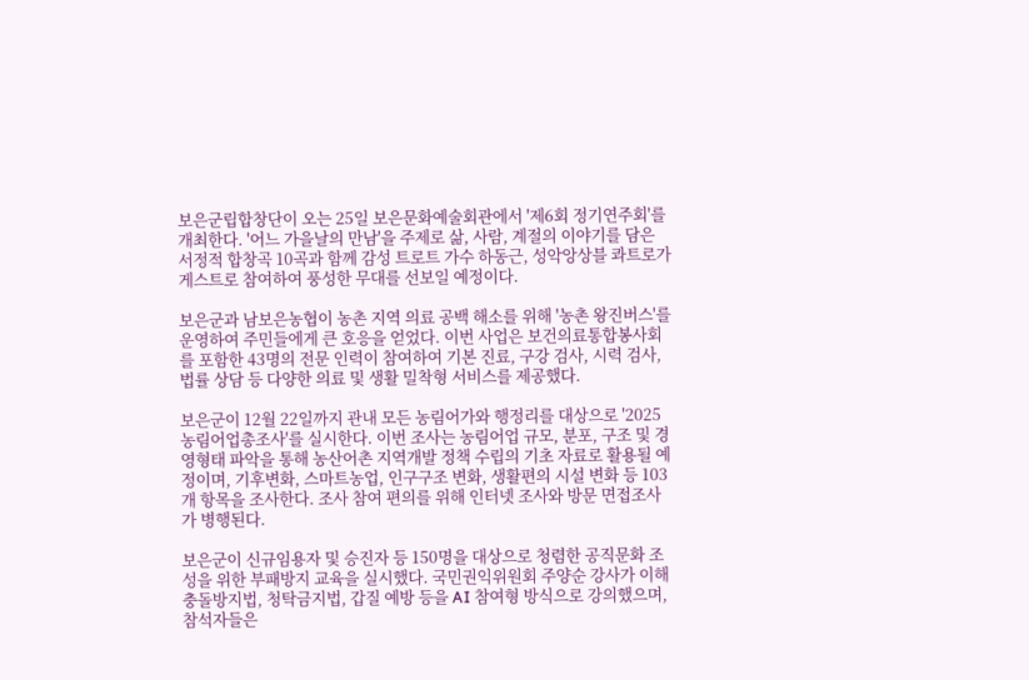보은군립합창단이 오는 25일 보은문화예술회관에서 '제6회 정기연주회'를 개최한다. '어느 가을날의 만남'을 주제로 삶, 사람, 계절의 이야기를 담은 서정적 합창곡 10곡과 함께 감성 트로트 가수 하동근, 성악앙상블 콰트로가 게스트로 참여하여 풍성한 무대를 선보일 예정이다.

보은군과 남보은농협이 농촌 지역 의료 공백 해소를 위해 '농촌 왕진버스'를 운영하여 주민들에게 큰 호응을 얻었다. 이번 사업은 보건의료통합봉사회를 포함한 43명의 전문 인력이 참여하여 기본 진료, 구강 검사, 시력 검사, 법률 상담 등 다양한 의료 및 생활 밀착형 서비스를 제공했다.

보은군이 12월 22일까지 관내 모든 농림어가와 행정리를 대상으로 '2025 농림어업총조사'를 실시한다. 이번 조사는 농림어업 규모, 분포, 구조 및 경영형태 파악을 통해 농산어촌 지역개발 정책 수립의 기초 자료로 활용될 예정이며, 기후변화, 스마트농업, 인구구조 변화, 생활편의 시설 변화 등 103개 항목을 조사한다. 조사 참여 편의를 위해 인터넷 조사와 방문 면접조사가 병행된다.

보은군이 신규임용자 및 승진자 등 150명을 대상으로 청렴한 공직문화 조성을 위한 부패방지 교육을 실시했다. 국민권익위원회 주양순 강사가 이해충돌방지법, 청탁금지법, 갑질 예방 등을 AI 참여형 방식으로 강의했으며, 참석자들은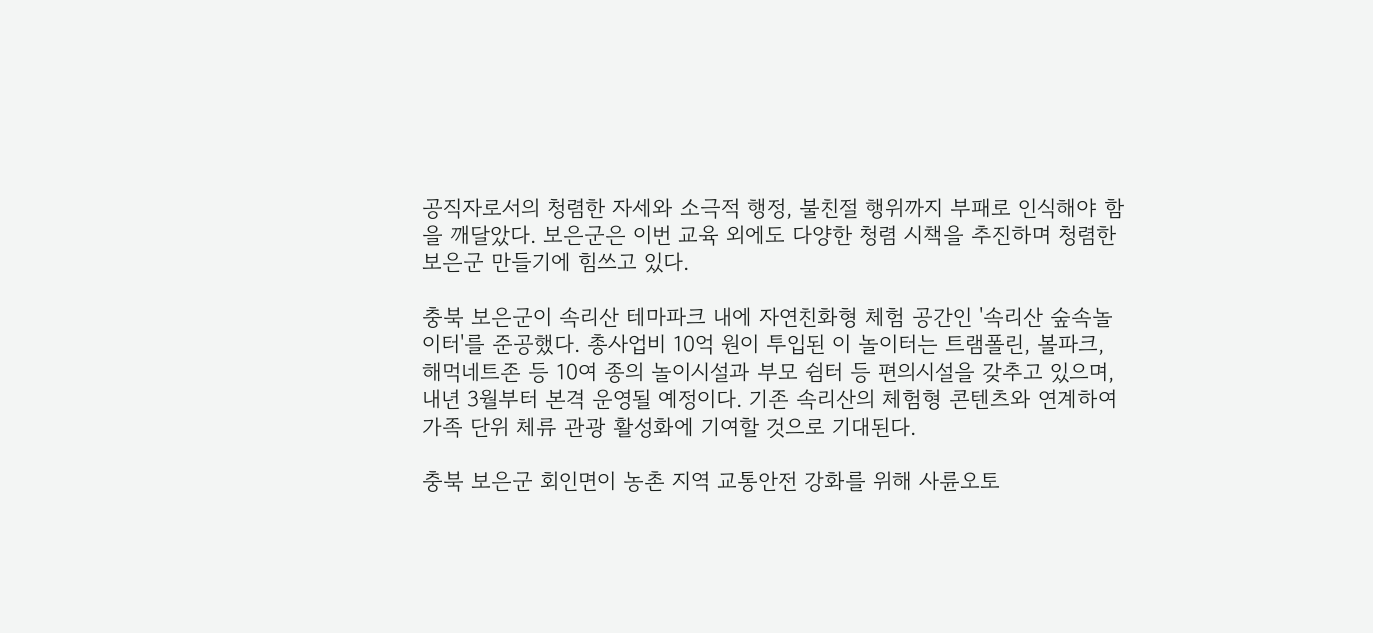공직자로서의 청렴한 자세와 소극적 행정, 불친절 행위까지 부패로 인식해야 함을 깨달았다. 보은군은 이번 교육 외에도 다양한 청렴 시책을 추진하며 청렴한 보은군 만들기에 힘쓰고 있다.

충북 보은군이 속리산 테마파크 내에 자연친화형 체험 공간인 '속리산 숲속놀이터'를 준공했다. 총사업비 10억 원이 투입된 이 놀이터는 트램폴린, 볼파크, 해먹네트존 등 10여 종의 놀이시설과 부모 쉼터 등 편의시설을 갖추고 있으며, 내년 3월부터 본격 운영될 예정이다. 기존 속리산의 체험형 콘텐츠와 연계하여 가족 단위 체류 관광 활성화에 기여할 것으로 기대된다.

충북 보은군 회인면이 농촌 지역 교통안전 강화를 위해 사륜오토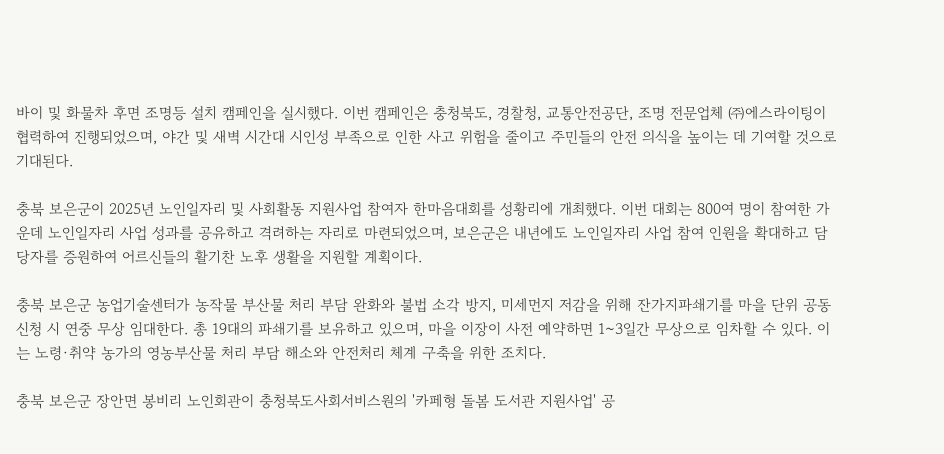바이 및 화물차 후면 조명등 설치 캠페인을 실시했다. 이번 캠페인은 충청북도, 경찰청, 교통안전공단, 조명 전문업체 ㈜에스라이팅이 협력하여 진행되었으며, 야간 및 새벽 시간대 시인성 부족으로 인한 사고 위험을 줄이고 주민들의 안전 의식을 높이는 데 기여할 것으로 기대된다.

충북 보은군이 2025년 노인일자리 및 사회활동 지원사업 참여자 한마음대회를 성황리에 개최했다. 이번 대회는 800여 명이 참여한 가운데 노인일자리 사업 성과를 공유하고 격려하는 자리로 마련되었으며, 보은군은 내년에도 노인일자리 사업 참여 인원을 확대하고 담당자를 증원하여 어르신들의 활기찬 노후 생활을 지원할 계획이다.

충북 보은군 농업기술센터가 농작물 부산물 처리 부담 완화와 불법 소각 방지, 미세먼지 저감을 위해 잔가지파쇄기를 마을 단위 공동 신청 시 연중 무상 임대한다. 총 19대의 파쇄기를 보유하고 있으며, 마을 이장이 사전 예약하면 1~3일간 무상으로 임차할 수 있다. 이는 노령·취약 농가의 영농부산물 처리 부담 해소와 안전처리 체계 구축을 위한 조치다.

충북 보은군 장안면 봉비리 노인회관이 충청북도사회서비스원의 '카페형 돌봄 도서관 지원사업' 공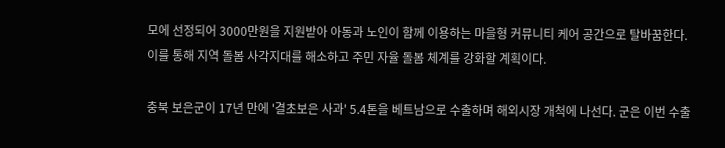모에 선정되어 3000만원을 지원받아 아동과 노인이 함께 이용하는 마을형 커뮤니티 케어 공간으로 탈바꿈한다. 이를 통해 지역 돌봄 사각지대를 해소하고 주민 자율 돌봄 체계를 강화할 계획이다.

충북 보은군이 17년 만에 '결초보은 사과' 5.4톤을 베트남으로 수출하며 해외시장 개척에 나선다. 군은 이번 수출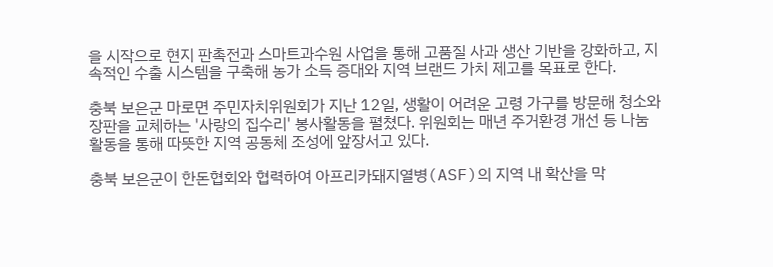을 시작으로 현지 판촉전과 스마트과수원 사업을 통해 고품질 사과 생산 기반을 강화하고, 지속적인 수출 시스템을 구축해 농가 소득 증대와 지역 브랜드 가치 제고를 목표로 한다.

충북 보은군 마로면 주민자치위원회가 지난 12일, 생활이 어려운 고령 가구를 방문해 청소와 장판을 교체하는 '사랑의 집수리' 봉사활동을 펼쳤다. 위원회는 매년 주거환경 개선 등 나눔 활동을 통해 따뜻한 지역 공동체 조성에 앞장서고 있다.

충북 보은군이 한돈협회와 협력하여 아프리카돼지열병(ASF)의 지역 내 확산을 막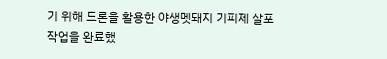기 위해 드론을 활용한 야생멧돼지 기피제 살포 작업을 완료했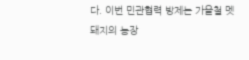다. 이번 민관협력 방제는 가을철 멧돼지의 농장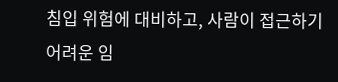침입 위험에 대비하고, 사람이 접근하기 어려운 임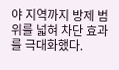야 지역까지 방제 범위를 넓혀 차단 효과를 극대화했다.